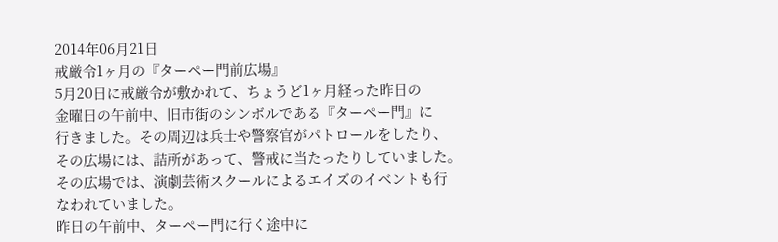2014年06月21日
戒厳令1ヶ月の『ターペー門前広場』
5月20日に戒厳令が敷かれて、ちょうど1ヶ月経った昨日の
金曜日の午前中、旧市街のシンボルである『ターペー門』に
行きました。その周辺は兵士や警察官がパトロールをしたり、
その広場には、詰所があって、警戒に当たったりしていました。
その広場では、演劇芸術スクールによるエイズのイベントも行
なわれていました。
昨日の午前中、ターペー門に行く途中に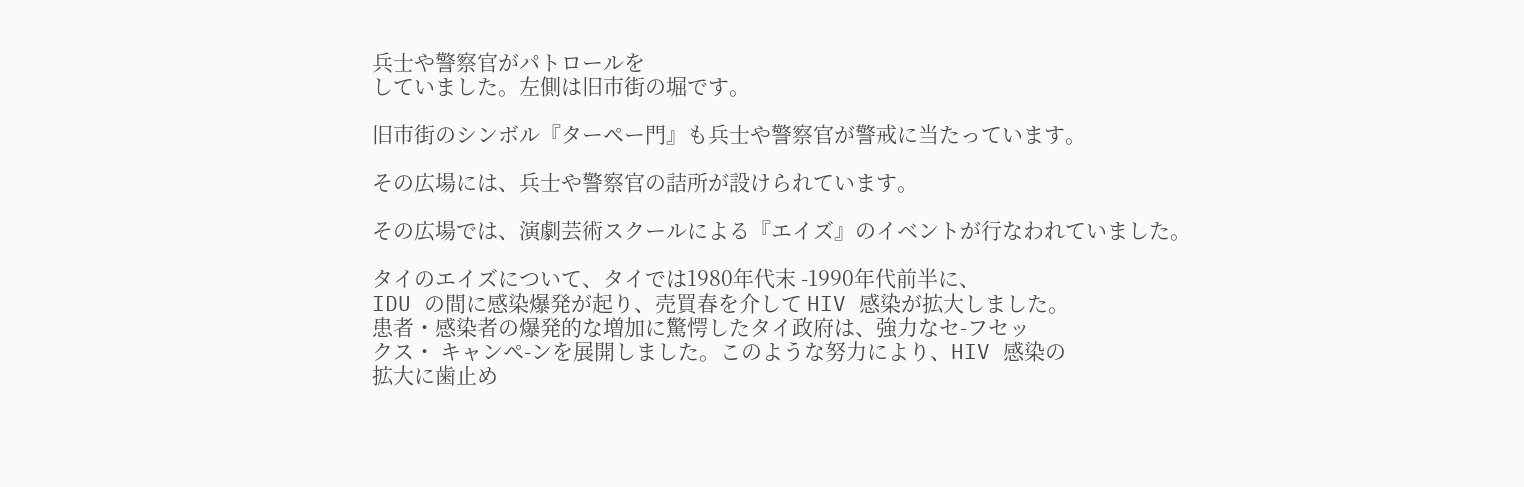兵士や警察官がパトロールを
していました。左側は旧市街の堀です。

旧市街のシンボル『ターペー門』も兵士や警察官が警戒に当たっています。

その広場には、兵士や警察官の詰所が設けられています。

その広場では、演劇芸術スクールによる『エイズ』のイベントが行なわれていました。

タイのエイズについて、タイでは1980年代末 -1990年代前半に、
IDU の間に感染爆発が起り、売買春を介して HIV 感染が拡大しました。
患者・感染者の爆発的な増加に驚愕したタイ政府は、強力なセ-フセッ
クス・ キャンペ-ンを展開しました。このような努力により、HIV 感染の
拡大に歯止め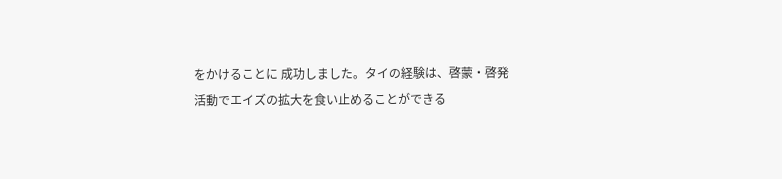をかけることに 成功しました。タイの経験は、啓蒙・啓発
活動でエイズの拡大を食い止めることができる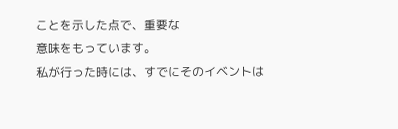ことを示した点で、重要な
意味をもっています。
私が行った時には、すでにそのイベントは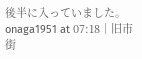後半に入っていました。
onaga1951 at 07:18│旧市街